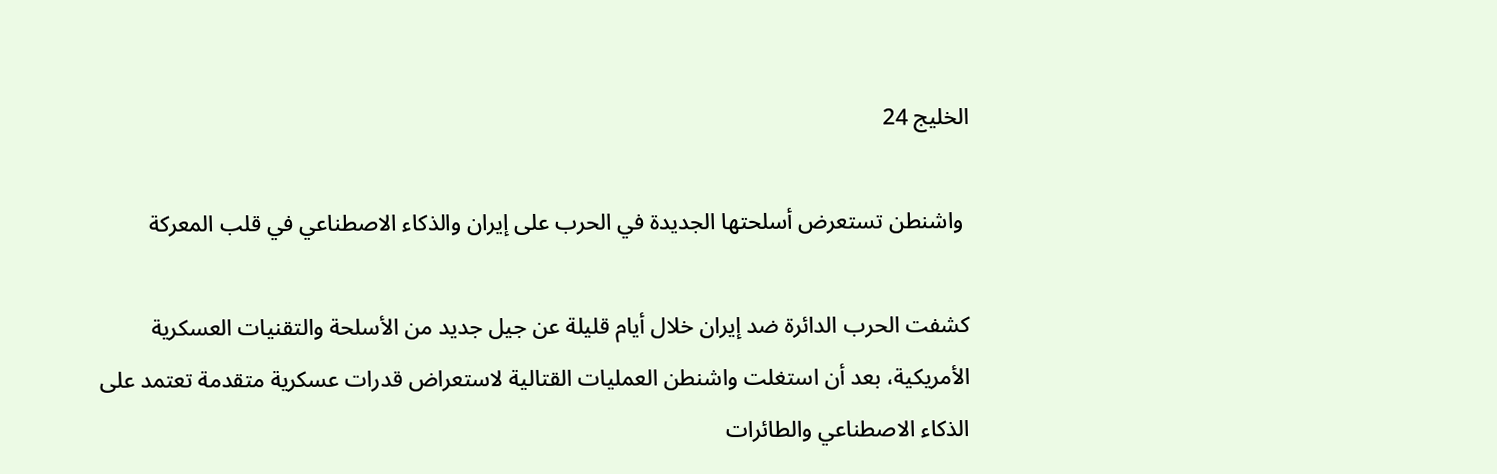الخليج 24

 واشنطن تستعرض أسلحتها الجديدة في الحرب على إيران والذكاء الاصطناعي في قلب المعركة

كشفت الحرب الدائرة ضد إيران خلال أيام قليلة عن جيل جديد من الأسلحة والتقنيات العسكرية الأمريكية، بعد أن استغلت واشنطن العمليات القتالية لاستعراض قدرات عسكرية متقدمة تعتمد على الذكاء الاصطناعي والطائرات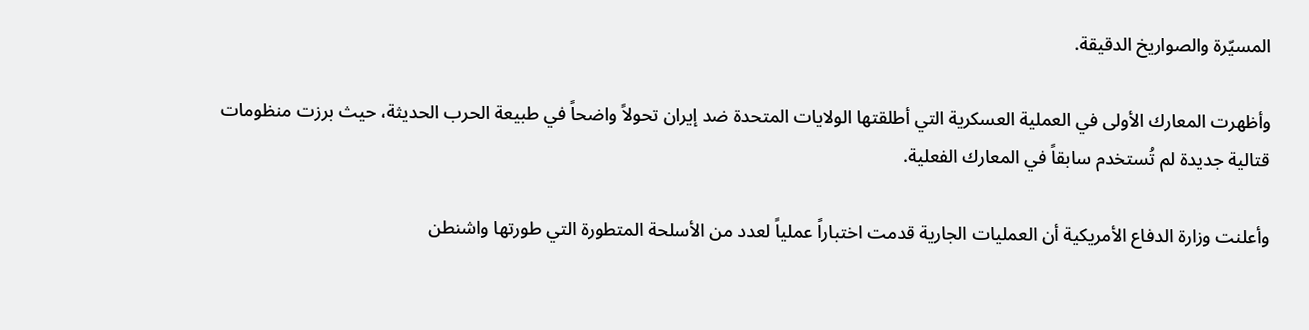المسيّرة والصواريخ الدقيقة.

وأظهرت المعارك الأولى في العملية العسكرية التي أطلقتها الولايات المتحدة ضد إيران تحولاً واضحاً في طبيعة الحرب الحديثة، حيث برزت منظومات قتالية جديدة لم تُستخدم سابقاً في المعارك الفعلية.

وأعلنت وزارة الدفاع الأمريكية أن العمليات الجارية قدمت اختباراً عملياً لعدد من الأسلحة المتطورة التي طورتها واشنطن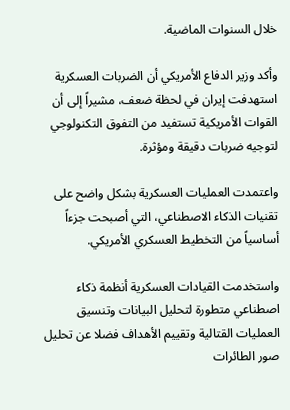خلال السنوات الماضية.

وأكد وزير الدفاع الأمريكي أن الضربات العسكرية استهدفت إيران في لحظة ضعف، مشيراً إلى أن القوات الأمريكية تستفيد من التفوق التكنولوجي لتوجيه ضربات دقيقة ومؤثرة.

واعتمدت العمليات العسكرية بشكل واضح على تقنيات الذكاء الاصطناعي، التي أصبحت جزءاً أساسياً من التخطيط العسكري الأمريكي.

واستخدمت القيادات العسكرية أنظمة ذكاء اصطناعي متطورة لتحليل البيانات وتنسيق العمليات القتالية وتقييم الأهداف فضلا عن تحليل صور الطائرات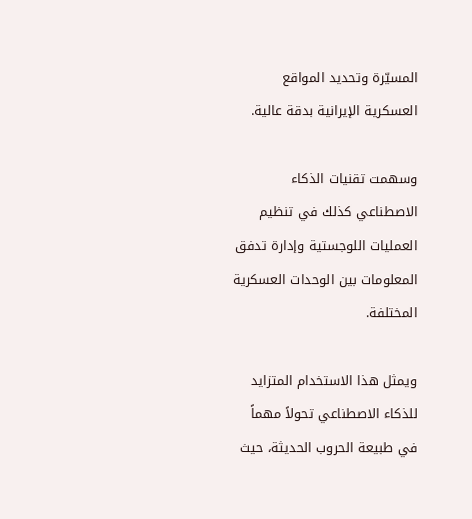المسيّرة وتحديد المواقع العسكرية الإيرانية بدقة عالية.

وسهمت تقنيات الذكاء الاصطناعي كذلك في تنظيم العمليات اللوجستية وإدارة تدفق المعلومات بين الوحدات العسكرية المختلفة.

ويمثل هذا الاستخدام المتزايد للذكاء الاصطناعي تحولاً مهماً في طبيعة الحروب الحديثة، حيث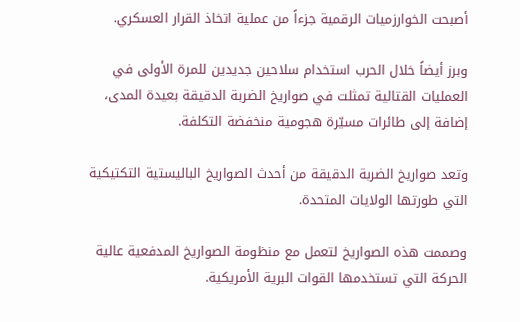أصبحت الخوارزميات الرقمية جزءاً من عملية اتخاذ القرار العسكري.

وبرز أيضاً خلال الحرب استخدام سلاحين جديدين للمرة الأولى في العمليات القتالية تمثلت في صواريخ الضربة الدقيقة بعيدة المدى، إضافة إلى طائرات مسيّرة هجومية منخفضة التكلفة.

وتعد صواريخ الضربة الدقيقة من أحدث الصواريخ الباليستية التكتيكية التي طورتها الولايات المتحدة.

وصممت هذه الصواريخ لتعمل مع منظومة الصواريخ المدفعية عالية الحركة التي تستخدمها القوات البرية الأمريكية.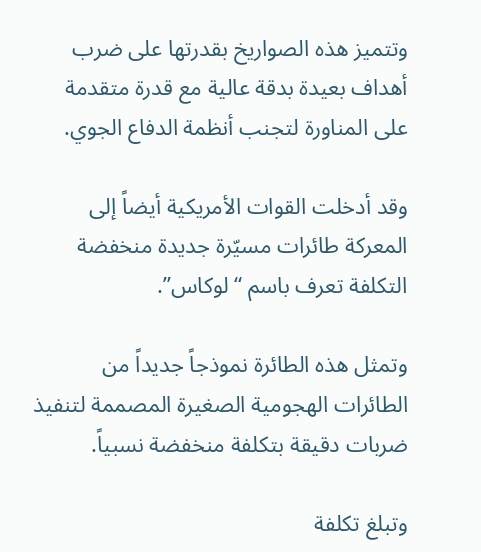وتتميز هذه الصواريخ بقدرتها على ضرب أهداف بعيدة بدقة عالية مع قدرة متقدمة على المناورة لتجنب أنظمة الدفاع الجوي.

وقد أدخلت القوات الأمريكية أيضاً إلى المعركة طائرات مسيّرة جديدة منخفضة التكلفة تعرف باسم “لوكاس”.

وتمثل هذه الطائرة نموذجاً جديداً من الطائرات الهجومية الصغيرة المصممة لتنفيذ ضربات دقيقة بتكلفة منخفضة نسبياً.

وتبلغ تكلفة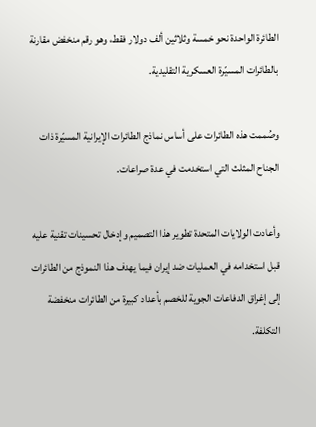الطائرة الواحدة نحو خمسة وثلاثين ألف دولار فقط، وهو رقم منخفض مقارنة بالطائرات المسيّرة العسكرية التقليدية.

وصُممت هذه الطائرات على أساس نماذج الطائرات الإيرانية المسيّرة ذات الجناح المثلث التي استخدمت في عدة صراعات.

وأعادت الولايات المتحدة تطوير هذا التصميم وإدخال تحسينات تقنية عليه قبل استخدامه في العمليات ضد إيران فيما يهدف هذا النموذج من الطائرات إلى إغراق الدفاعات الجوية للخصم بأعداد كبيرة من الطائرات منخفضة التكلفة.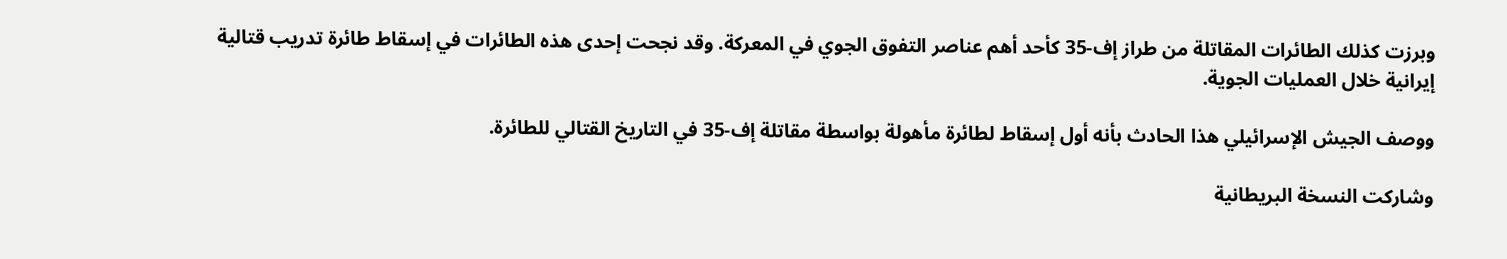وبرزت كذلك الطائرات المقاتلة من طراز إف-35 كأحد أهم عناصر التفوق الجوي في المعركة. وقد نجحت إحدى هذه الطائرات في إسقاط طائرة تدريب قتالية إيرانية خلال العمليات الجوية.

ووصف الجيش الإسرائيلي هذا الحادث بأنه أول إسقاط لطائرة مأهولة بواسطة مقاتلة إف-35 في التاريخ القتالي للطائرة.

وشاركت النسخة البريطانية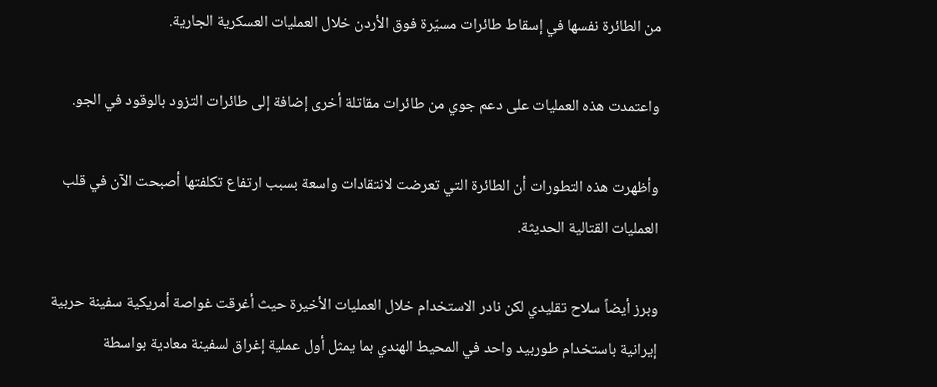من الطائرة نفسها في إسقاط طائرات مسيّرة فوق الأردن خلال العمليات العسكرية الجارية.

واعتمدت هذه العمليات على دعم جوي من طائرات مقاتلة أخرى إضافة إلى طائرات التزود بالوقود في الجو.

وأظهرت هذه التطورات أن الطائرة التي تعرضت لانتقادات واسعة بسبب ارتفاع تكلفتها أصبحت الآن في قلب العمليات القتالية الحديثة.

وبرز أيضاً سلاح تقليدي لكن نادر الاستخدام خلال العمليات الأخيرة حيث أغرقت غواصة أمريكية سفينة حربية إيرانية باستخدام طوربيد واحد في المحيط الهندي بما يمثل أول عملية إغراق لسفينة معادية بواسطة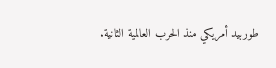طوربيد أمريكي منذ الحرب العالمية الثانية.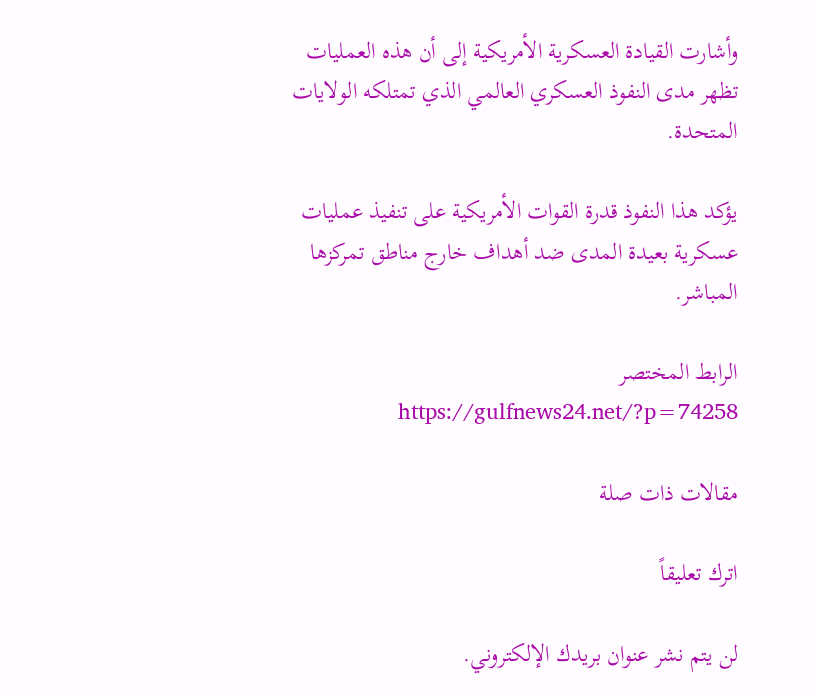وأشارت القيادة العسكرية الأمريكية إلى أن هذه العمليات تظهر مدى النفوذ العسكري العالمي الذي تمتلكه الولايات المتحدة.

يؤكد هذا النفوذ قدرة القوات الأمريكية على تنفيذ عمليات عسكرية بعيدة المدى ضد أهداف خارج مناطق تمركزها المباشر.

الرابط المختصر https://gulfnews24.net/?p=74258

مقالات ذات صلة

اترك تعليقاً

لن يتم نشر عنوان بريدك الإلكتروني.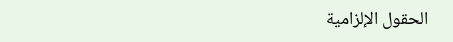الحقول الإلزامية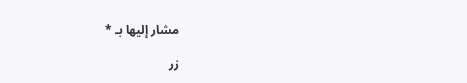مشار إليها بـ *

زر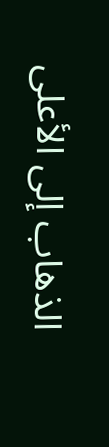الذهاب إلى الأعلى